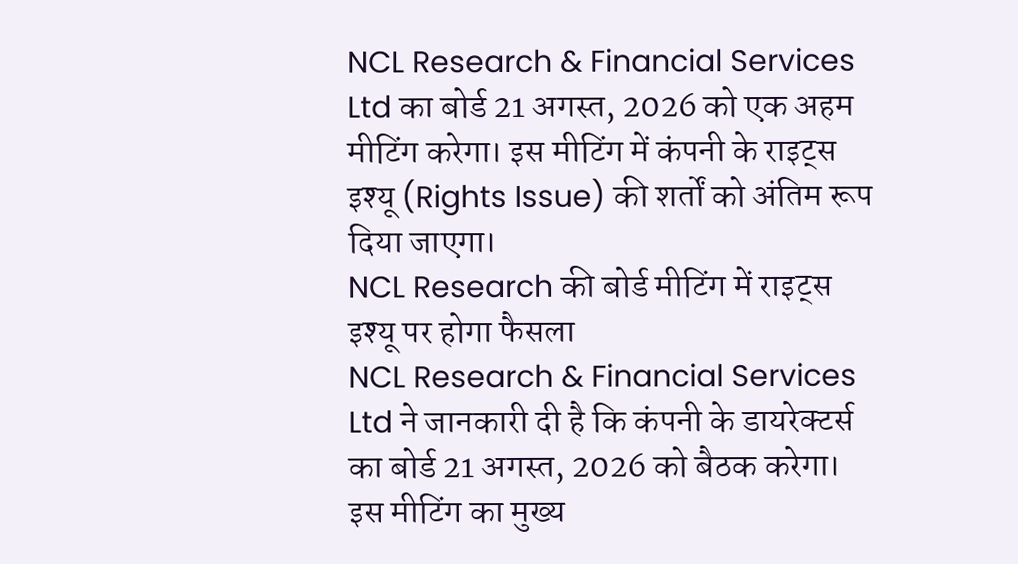NCL Research & Financial Services Ltd का बोर्ड 21 अगस्त, 2026 को एक अहम मीटिंग करेगा। इस मीटिंग में कंपनी के राइट्स इश्यू (Rights Issue) की शर्तों को अंतिम रूप दिया जाएगा।
NCL Research की बोर्ड मीटिंग में राइट्स इश्यू पर होगा फैसला
NCL Research & Financial Services Ltd ने जानकारी दी है कि कंपनी के डायरेक्टर्स का बोर्ड 21 अगस्त, 2026 को बैठक करेगा। इस मीटिंग का मुख्य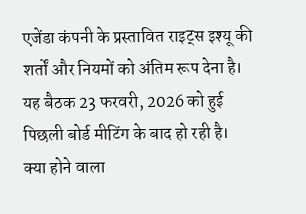एजेंडा कंपनी के प्रस्तावित राइट्स इश्यू की शर्तों और नियमों को अंतिम रूप देना है। यह बैठक 23 फरवरी, 2026 को हुई पिछली बोर्ड मीटिंग के बाद हो रही है।
क्या होने वाला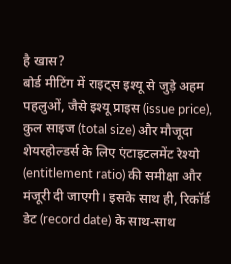है खास?
बोर्ड मीटिंग में राइट्स इश्यू से जुड़े अहम पहलुओं, जैसे इश्यू प्राइस (issue price), कुल साइज (total size) और मौजूदा शेयरहोल्डर्स के लिए एंटाइटलमेंट रेश्यो (entitlement ratio) की समीक्षा और मंजूरी दी जाएगी। इसके साथ ही, रिकॉर्ड डेट (record date) के साथ-साथ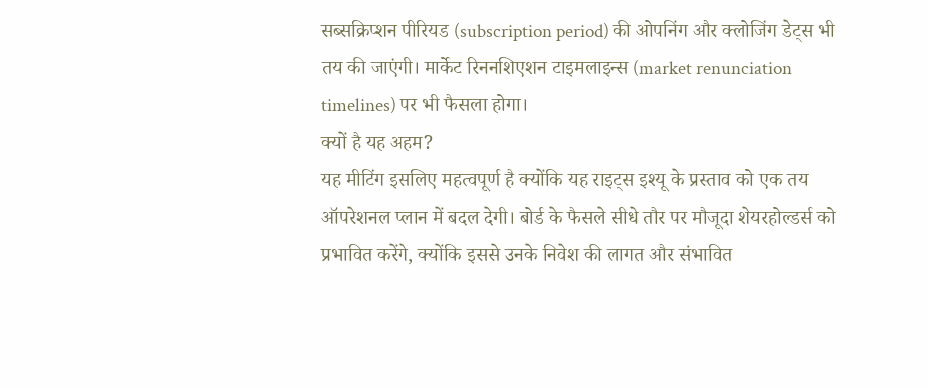सब्सक्रिप्शन पीरियड (subscription period) की ओपनिंग और क्लोजिंग डेट्स भी तय की जाएंगी। मार्केट रिननशिएशन टाइमलाइन्स (market renunciation timelines) पर भी फैसला होगा।
क्यों है यह अहम?
यह मीटिंग इसलिए महत्वपूर्ण है क्योंकि यह राइट्स इश्यू के प्रस्ताव को एक तय ऑपरेशनल प्लान में बदल देगी। बोर्ड के फैसले सीधे तौर पर मौजूदा शेयरहोल्डर्स को प्रभावित करेंगे, क्योंकि इससे उनके निवेश की लागत और संभावित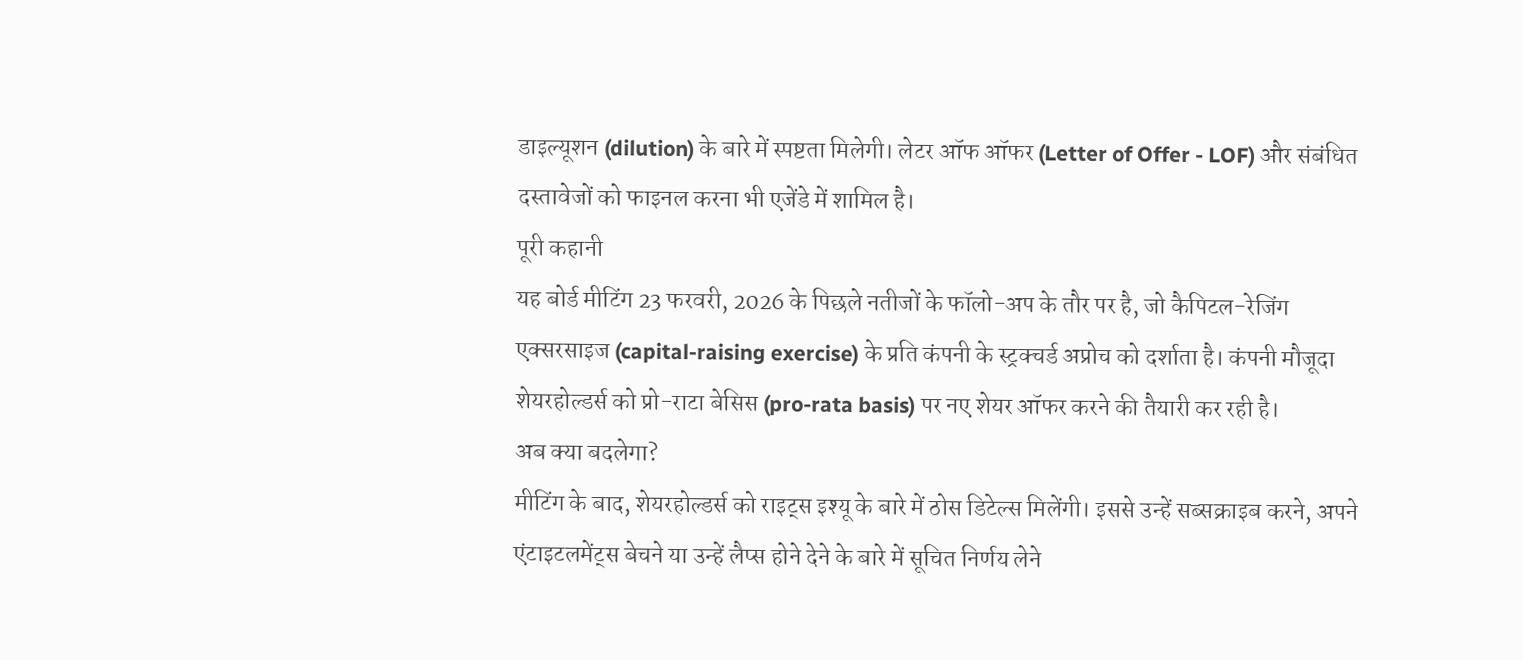डाइल्यूशन (dilution) के बारे में स्पष्टता मिलेगी। लेटर ऑफ ऑफर (Letter of Offer - LOF) और संबंधित दस्तावेजों को फाइनल करना भी एजेंडे में शामिल है।
पूरी कहानी
यह बोर्ड मीटिंग 23 फरवरी, 2026 के पिछले नतीजों के फॉलो-अप के तौर पर है, जो कैपिटल-रेजिंग एक्सरसाइज (capital-raising exercise) के प्रति कंपनी के स्ट्रक्चर्ड अप्रोच को दर्शाता है। कंपनी मौजूदा शेयरहोल्डर्स को प्रो-राटा बेसिस (pro-rata basis) पर नए शेयर ऑफर करने की तैयारी कर रही है।
अब क्या बदलेगा?
मीटिंग के बाद, शेयरहोल्डर्स को राइट्स इश्यू के बारे में ठोस डिटेल्स मिलेंगी। इससे उन्हें सब्सक्राइब करने, अपने एंटाइटलमेंट्स बेचने या उन्हें लैप्स होने देने के बारे में सूचित निर्णय लेने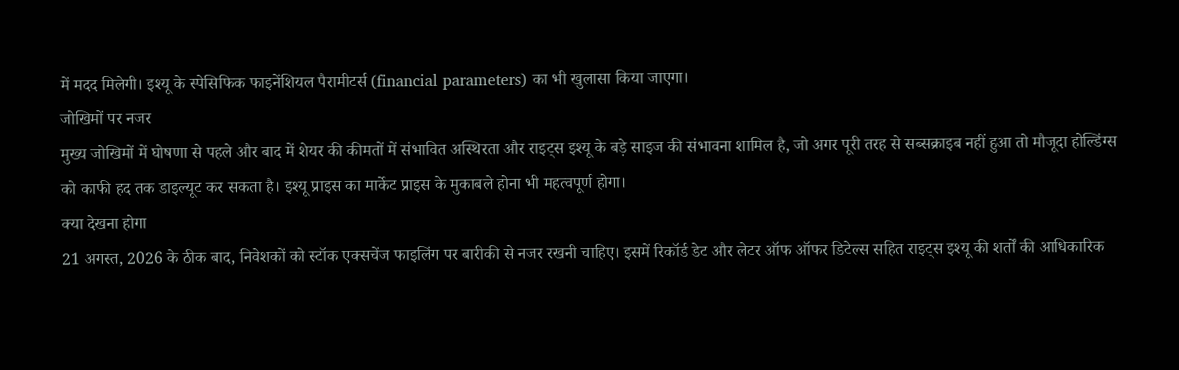में मदद मिलेगी। इश्यू के स्पेसिफिक फाइनेंशियल पैरामीटर्स (financial parameters) का भी खुलासा किया जाएगा।
जोखिमों पर नजर
मुख्य जोखिमों में घोषणा से पहले और बाद में शेयर की कीमतों में संभावित अस्थिरता और राइट्स इश्यू के बड़े साइज की संभावना शामिल है, जो अगर पूरी तरह से सब्सक्राइब नहीं हुआ तो मौजूदा होल्डिंग्स को काफी हद तक डाइल्यूट कर सकता है। इश्यू प्राइस का मार्केट प्राइस के मुकाबले होना भी महत्वपूर्ण होगा।
क्या देखना होगा
21 अगस्त, 2026 के ठीक बाद, निवेशकों को स्टॉक एक्सचेंज फाइलिंग पर बारीकी से नजर रखनी चाहिए। इसमें रिकॉर्ड डेट और लेटर ऑफ ऑफर डिटेल्स सहित राइट्स इश्यू की शर्तों की आधिकारिक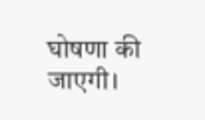घोषणा की जाएगी।